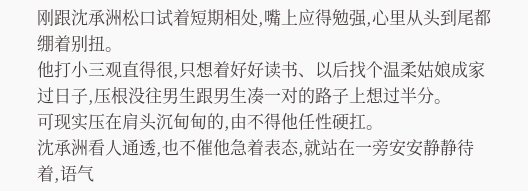刚跟沈承洲松口试着短期相处,嘴上应得勉强,心里从头到尾都绷着别扭。
他打小三观直得很,只想着好好读书、以后找个温柔姑娘成家过日子,压根没往男生跟男生凑一对的路子上想过半分。
可现实压在肩头沉甸甸的,由不得他任性硬扛。
沈承洲看人通透,也不催他急着表态,就站在一旁安安静静待着,语气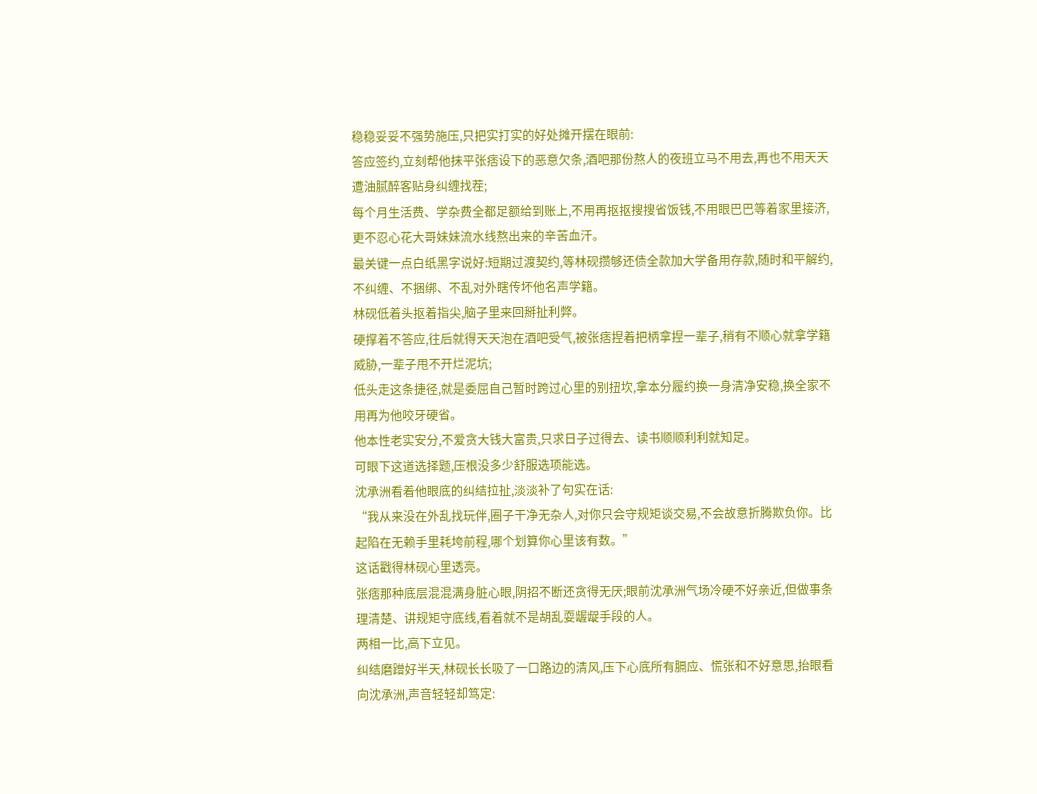稳稳妥妥不强势施压,只把实打实的好处摊开摆在眼前:
答应签约,立刻帮他抹平张痞设下的恶意欠条,酒吧那份熬人的夜班立马不用去,再也不用天天遭油腻醉客贴身纠缠找茬;
每个月生活费、学杂费全都足额给到账上,不用再抠抠搜搜省饭钱,不用眼巴巴等着家里接济,更不忍心花大哥妹妹流水线熬出来的辛苦血汗。
最关键一点白纸黑字说好:短期过渡契约,等林砚攒够还债全款加大学备用存款,随时和平解约,不纠缠、不捆绑、不乱对外瞎传坏他名声学籍。
林砚低着头抠着指尖,脑子里来回掰扯利弊。
硬撑着不答应,往后就得天天泡在酒吧受气,被张痞捏着把柄拿捏一辈子,稍有不顺心就拿学籍威胁,一辈子甩不开烂泥坑;
低头走这条捷径,就是委屈自己暂时跨过心里的别扭坎,拿本分履约换一身清净安稳,换全家不用再为他咬牙硬省。
他本性老实安分,不爱贪大钱大富贵,只求日子过得去、读书顺顺利利就知足。
可眼下这道选择题,压根没多少舒服选项能选。
沈承洲看着他眼底的纠结拉扯,淡淡补了句实在话:
“我从来没在外乱找玩伴,圈子干净无杂人,对你只会守规矩谈交易,不会故意折腾欺负你。比起陷在无赖手里耗垮前程,哪个划算你心里该有数。”
这话戳得林砚心里透亮。
张痞那种底层混混满身脏心眼,阴招不断还贪得无厌;眼前沈承洲气场冷硬不好亲近,但做事条理清楚、讲规矩守底线,看着就不是胡乱耍龌龊手段的人。
两相一比,高下立见。
纠结磨蹭好半天,林砚长长吸了一口路边的清风,压下心底所有膈应、慌张和不好意思,抬眼看向沈承洲,声音轻轻却笃定: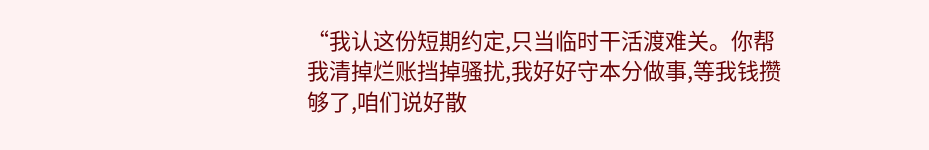“我认这份短期约定,只当临时干活渡难关。你帮我清掉烂账挡掉骚扰,我好好守本分做事,等我钱攒够了,咱们说好散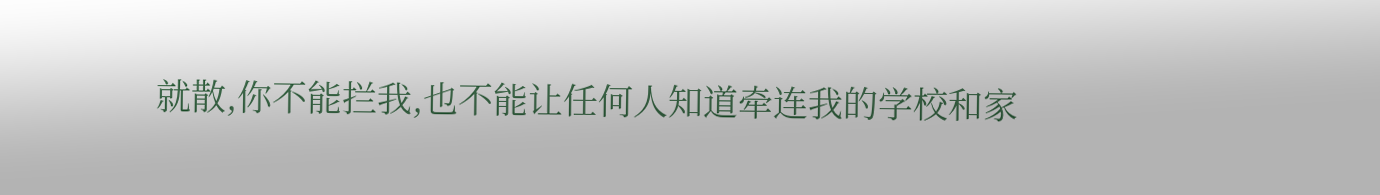就散,你不能拦我,也不能让任何人知道牵连我的学校和家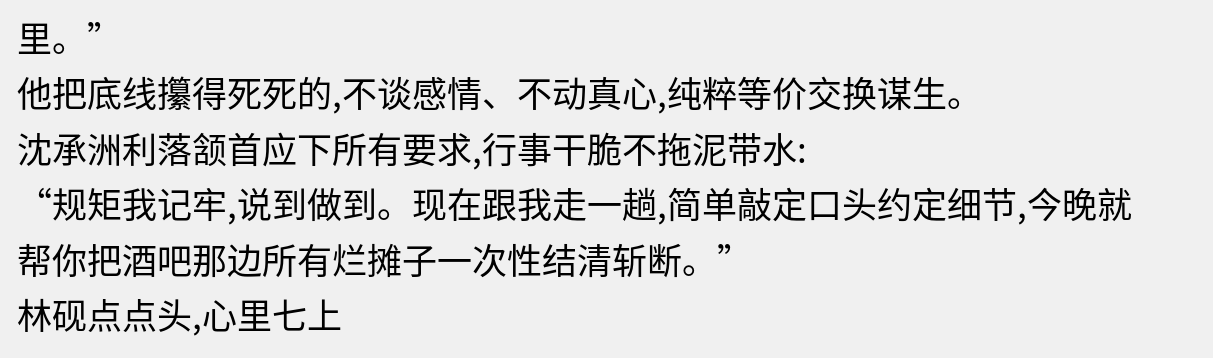里。”
他把底线攥得死死的,不谈感情、不动真心,纯粹等价交换谋生。
沈承洲利落颔首应下所有要求,行事干脆不拖泥带水:
“规矩我记牢,说到做到。现在跟我走一趟,简单敲定口头约定细节,今晚就帮你把酒吧那边所有烂摊子一次性结清斩断。”
林砚点点头,心里七上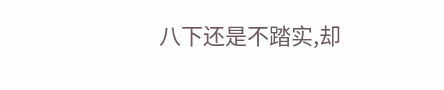八下还是不踏实,却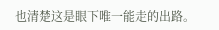也清楚这是眼下唯一能走的出路。